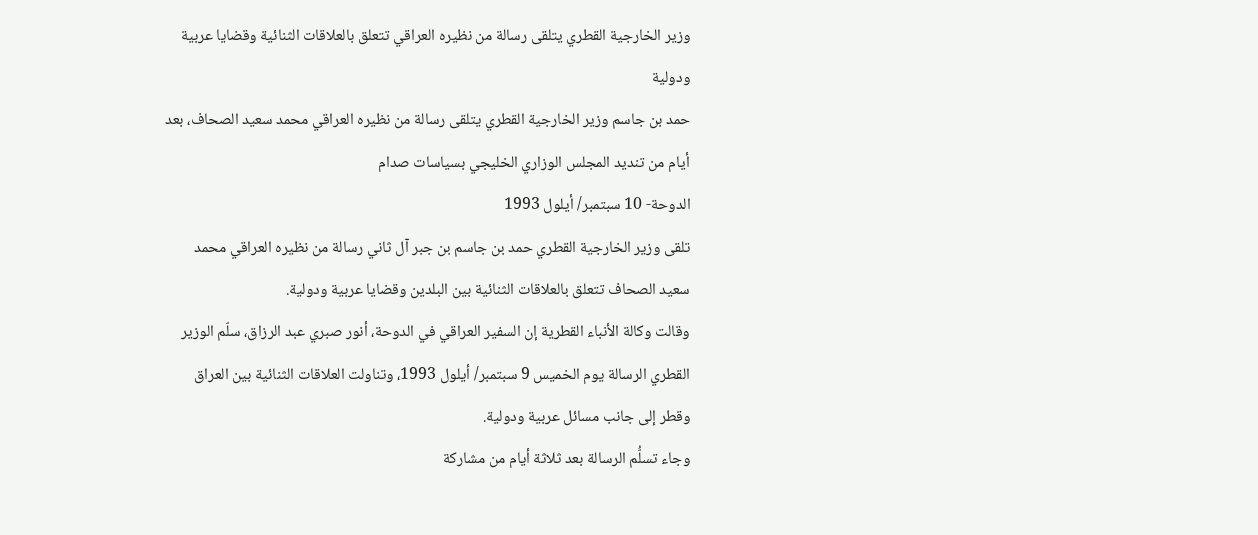وزير الخارجية القطري يتلقى رسالة من نظيره العراقي تتعلق بالعلاقات الثنائية وقضايا عربية ودولية
حمد بن جاسم وزير الخارجية القطري يتلقى رسالة من نظيره العراقي محمد سعيد الصحاف، بعد أيام من تنديد المجلس الوزاري الخليجي بسياسات صدام
الدوحة- 10 سبتمبر/ أيلول 1993
تلقى وزير الخارجية القطري حمد بن جاسم بن جبر آل ثاني رسالة من نظيره العراقي محمد سعيد الصحاف تتعلق بالعلاقات الثنائية بين البلدين وقضايا عربية ودولية.
وقالت وكالة الأنباء القطرية إن السفير العراقي في الدوحة، أنور صبري عبد الرزاق، سلّم الوزير القطري الرسالة يوم الخميس 9 سبتمبر/ أيلول 1993، وتناولت العلاقات الثنائية بين العراق وقطر إلى جانب مسائل عربية ودولية.
وجاء تسلُّم الرسالة بعد ثلاثة أيام من مشاركة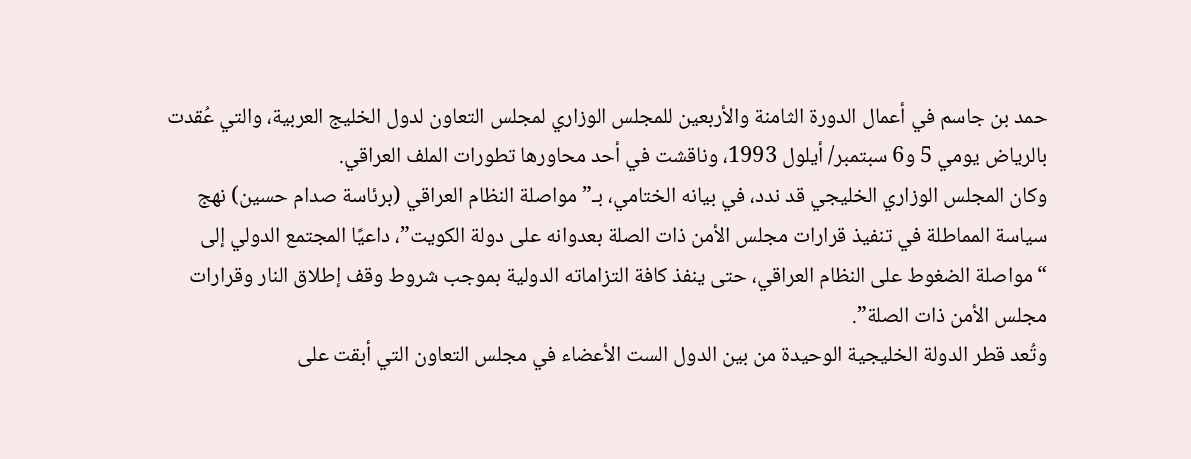حمد بن جاسم في أعمال الدورة الثامنة والأربعين للمجلس الوزاري لمجلس التعاون لدول الخليج العربية، والتي عُقدت بالرياض يومي 5 و6 سبتمبر/ أيلول 1993، وناقشت في أحد محاورها تطورات الملف العراقي.
وكان المجلس الوزاري الخليجي قد ندد، في بيانه الختامي، بـ”مواصلة النظام العراقي (برئاسة صدام حسين) نهج سياسة المماطلة في تنفيذ قرارات مجلس الأمن ذات الصلة بعدوانه على دولة الكويت”، داعيًا المجتمع الدولي إلى “مواصلة الضغوط على النظام العراقي، حتى ينفذ كافة التزاماته الدولية بموجب شروط وقف إطلاق النار وقرارات مجلس الأمن ذات الصلة”.
وتُعد قطر الدولة الخليجية الوحيدة من بين الدول الست الأعضاء في مجلس التعاون التي أبقت على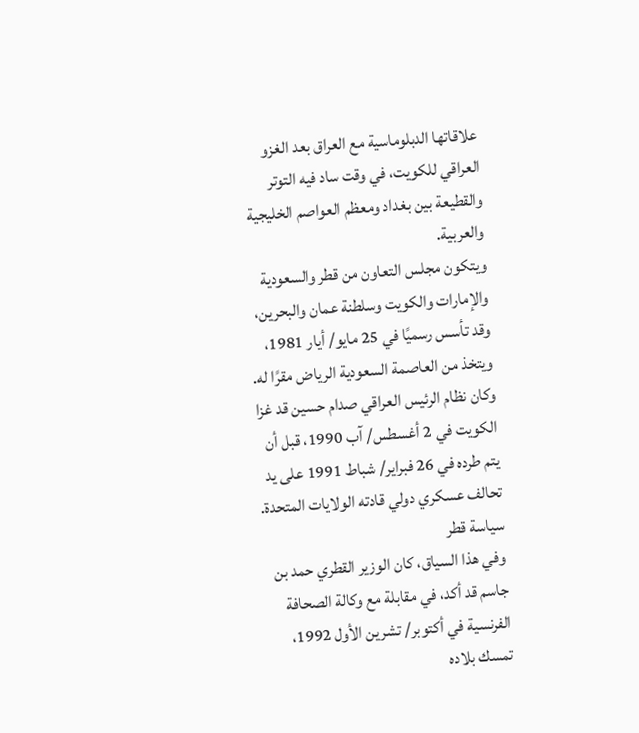علاقاتها الدبلوماسية مع العراق بعد الغزو العراقي للكويت، في وقت ساد فيه التوتر والقطيعة بين بغداد ومعظم العواصم الخليجية والعربية.
ويتكون مجلس التعاون من قطر والسعودية والإمارات والكويت وسلطنة عمان والبحرين، وقد تأسس رسميًا في 25 مايو/ أيار 1981، ويتخذ من العاصمة السعودية الرياض مقرًا له.
وكان نظام الرئيس العراقي صدام حسين قد غزا الكويت في 2 أغسطس/ آب 1990، قبل أن يتم طرده في 26 فبراير/ شباط 1991 على يد تحالف عسكري دولي قادته الولايات المتحدة.
سياسة قطر
وفي هذا السياق، كان الوزير القطري حمد بن جاسم قد أكد، في مقابلة مع وكالة الصحافة الفرنسية في أكتوبر/ تشرين الأول 1992، تمسك بلاده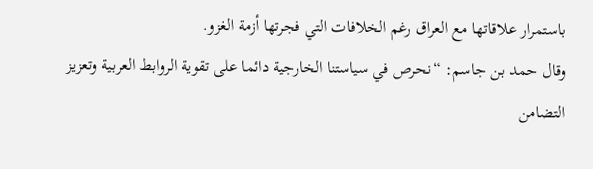باستمرار علاقاتها مع العراق رغم الخلافات التي فجرتها أزمة الغزو.
وقال حمد بن جاسم: “نحرص في سياستنا الخارجية دائما على تقوية الروابط العربية وتعزيز التضامن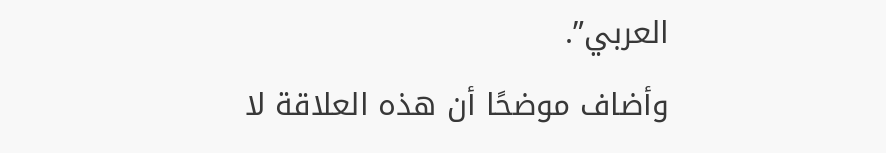العربي”.
وأضاف موضحًا أن هذه العلاقة لا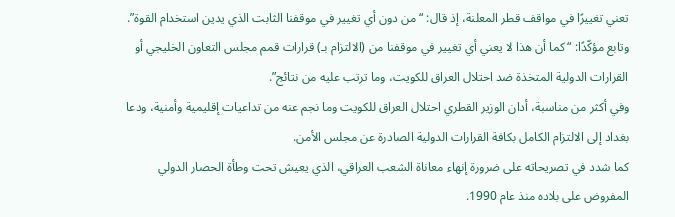تعني تغييرًا في مواقف قطر المعلنة، إذ قال: “من دون أي تغيير في موقفنا الثابت الذي يدين استخدام القوة”.
وتابع مؤكّدًا: “كما أن هذا لا يعني أي تغيير في موقفنا من (الالتزام بـ) قرارات قمم مجلس التعاون الخليجي أو القرارات الدولية المتخذة ضد احتلال العراق للكويت، وما ترتب عليه من نتائج”.
وفي أكثر من مناسبة، أدان الوزير القطري احتلال العراق للكويت وما نجم عنه من تداعيات إقليمية وأمنية، ودعا بغداد إلى الالتزام الكامل بكافة القرارات الدولية الصادرة عن مجلس الأمن.
كما شدد في تصريحاته على ضرورة إنهاء معاناة الشعب العراقي، الذي يعيش تحت وطأة الحصار الدولي المفروض على بلاده منذ عام 1990.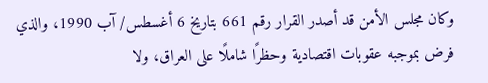وكان مجلس الأمن قد أصدر القرار رقم 661 بتاريخ 6 أغسطس/ آب 1990، والذي فرض بموجبه عقوبات اقتصادية وحظرًا شاملًا على العراق، ولا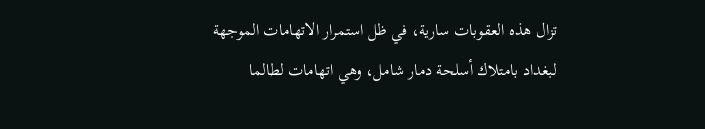تزال هذه العقوبات سارية، في ظل استمرار الاتهامات الموجهة لبغداد بامتلاك أسلحة دمار شامل، وهي اتهامات لطالما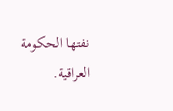نفتها الحكومة العراقية.